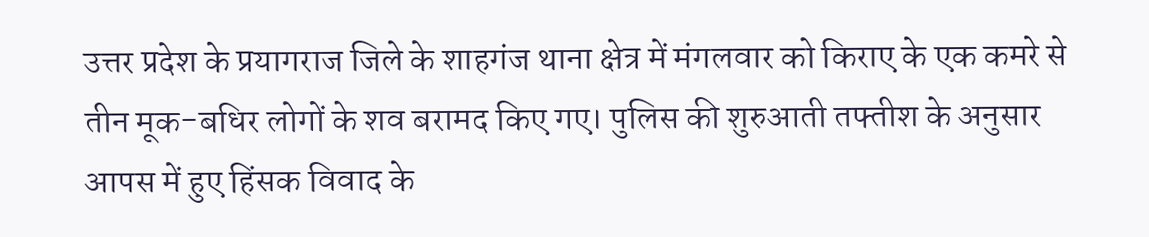उत्तर प्रदेश के प्रयागराज जिले के शाहगंज थाना क्षेत्र में मंगलवार को किराए के एक कमरे से तीन मूक-बधिर लोगों के शव बरामद किए गए। पुलिस की शुरुआती तफ्तीश के अनुसार आपस में हुए हिंसक विवाद के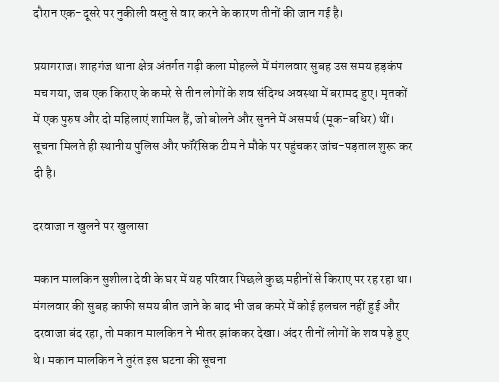दौरान एक-दूसरे पर नुकीली वस्तु से वार करने के कारण तीनों की जान गई है।

प्रयागराज। शाहगंज थाना क्षेत्र अंतर्गत गढ़ी कला मोहल्ले में मंगलवार सुबह उस समय हड़कंप मच गया, जब एक किराए के कमरे से तीन लोगों के शव संदिग्ध अवस्था में बरामद हुए। मृतकों में एक पुरुष और दो महिलाएं शामिल हैं, जो बोलने और सुनने में असमर्थ (मूक-बधिर) थीं। सूचना मिलते ही स्थानीय पुलिस और फॉरेंसिक टीम ने मौके पर पहुंचकर जांच-पड़ताल शुरू कर दी है।

दरवाजा न खुलने पर खुलासा

मकान मालकिन सुशीला देवी के घर में यह परिवार पिछले कुछ महीनों से किराए पर रह रहा था। मंगलवार की सुबह काफी समय बीत जाने के बाद भी जब कमरे में कोई हलचल नहीं हुई और दरवाजा बंद रहा, तो मकान मालकिन ने भीतर झांककर देखा। अंदर तीनों लोगों के शव पड़े हुए थे। मकान मालकिन ने तुरंत इस घटना की सूचना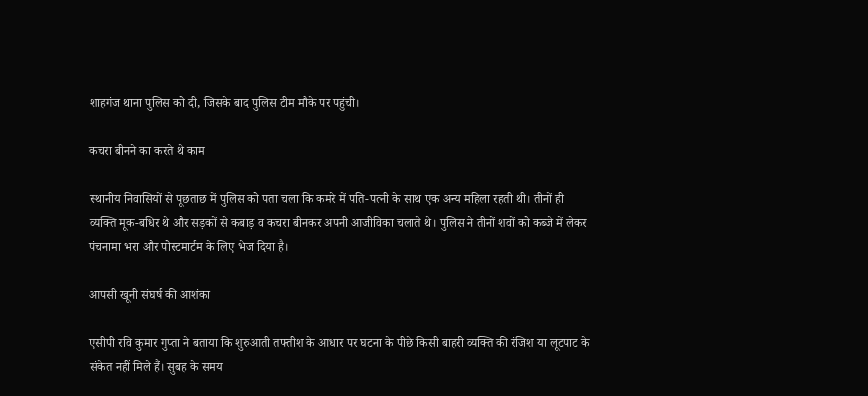शाहगंज थाना पुलिस को दी, जिसके बाद पुलिस टीम मौके पर पहुंची।

कचरा बीनने का करते थे काम

स्थानीय निवासियों से पूछताछ में पुलिस को पता चला कि कमरे में पति-पत्नी के साथ एक अन्य महिला रहती थी। तीनों ही व्यक्ति मूक-बधिर थे और सड़कों से कबाड़ व कचरा बीनकर अपनी आजीविका चलाते थे। पुलिस ने तीनों शवों को कब्जे में लेकर पंचनामा भरा और पोस्टमार्टम के लिए भेज दिया है।

आपसी खूनी संघर्ष की आशंका

एसीपी रवि कुमार गुप्ता ने बताया कि शुरुआती तफ्तीश के आधार पर घटना के पीछे किसी बाहरी व्यक्ति की रंजिश या लूटपाट के संकेत नहीं मिले हैं। सुबह के समय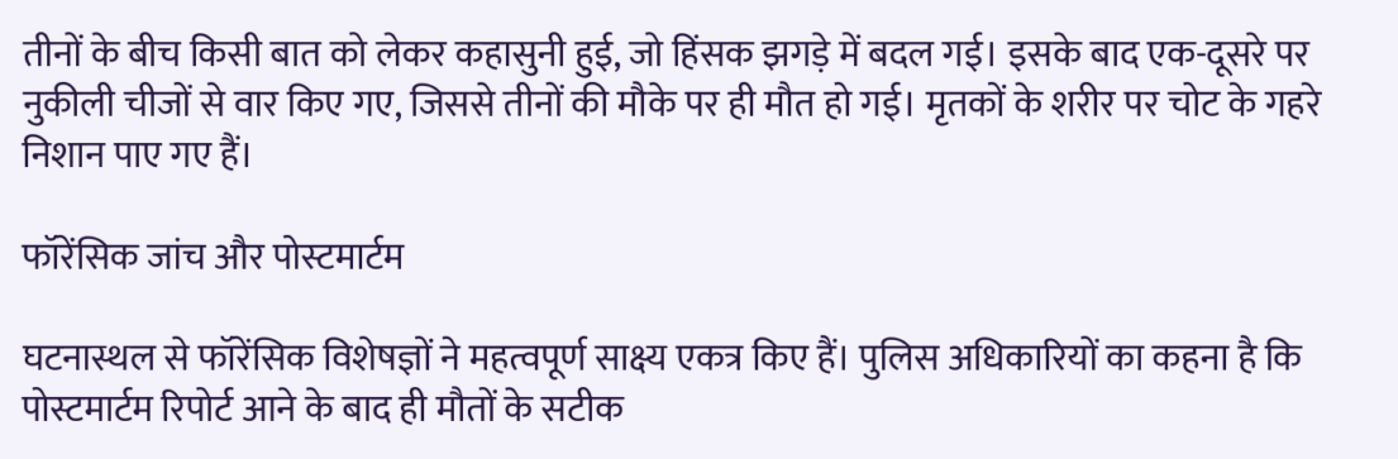तीनों के बीच किसी बात को लेकर कहासुनी हुई, जो हिंसक झगड़े में बदल गई। इसके बाद एक-दूसरे पर नुकीली चीजों से वार किए गए, जिससे तीनों की मौके पर ही मौत हो गई। मृतकों के शरीर पर चोट के गहरे निशान पाए गए हैं।

फॉरेंसिक जांच और पोस्टमार्टम

घटनास्थल से फॉरेंसिक विशेषज्ञों ने महत्वपूर्ण साक्ष्य एकत्र किए हैं। पुलिस अधिकारियों का कहना है कि पोस्टमार्टम रिपोर्ट आने के बाद ही मौतों के सटीक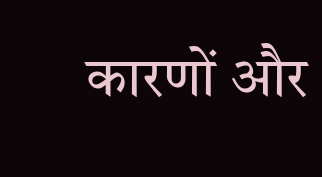कारणों और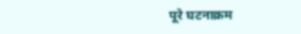पूरे घटनाक्रम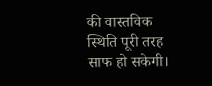की वास्तविक स्थिति पूरी तरह साफ हो सकेगी।